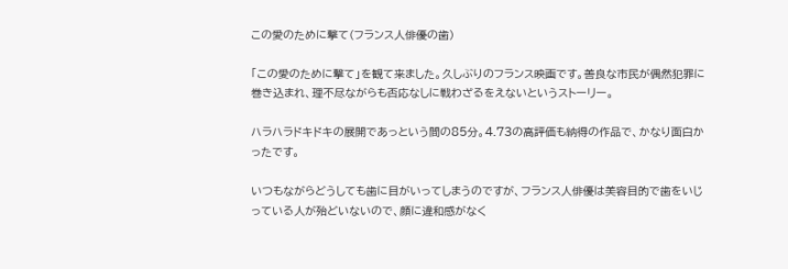この愛のために撃て(フランス人俳優の歯)

「この愛のために撃て」を観て来ました。久しぶりのフランス映画です。善良な市民が偶然犯罪に巻き込まれ、理不尽ながらも否応なしに戦わざるをえないというストーリー。

ハラハラドキドキの展開であっという間の85分。4.73の高評価も納得の作品で、かなり面白かったです。

いつもながらどうしても歯に目がいってしまうのですが、フランス人俳優は美容目的で歯をいじっている人が殆どいないので、顔に違和感がなく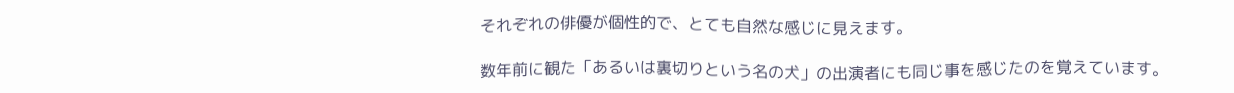それぞれの俳優が個性的で、とても自然な感じに見えます。

数年前に観た「あるいは裏切りという名の犬」の出演者にも同じ事を感じたのを覚えています。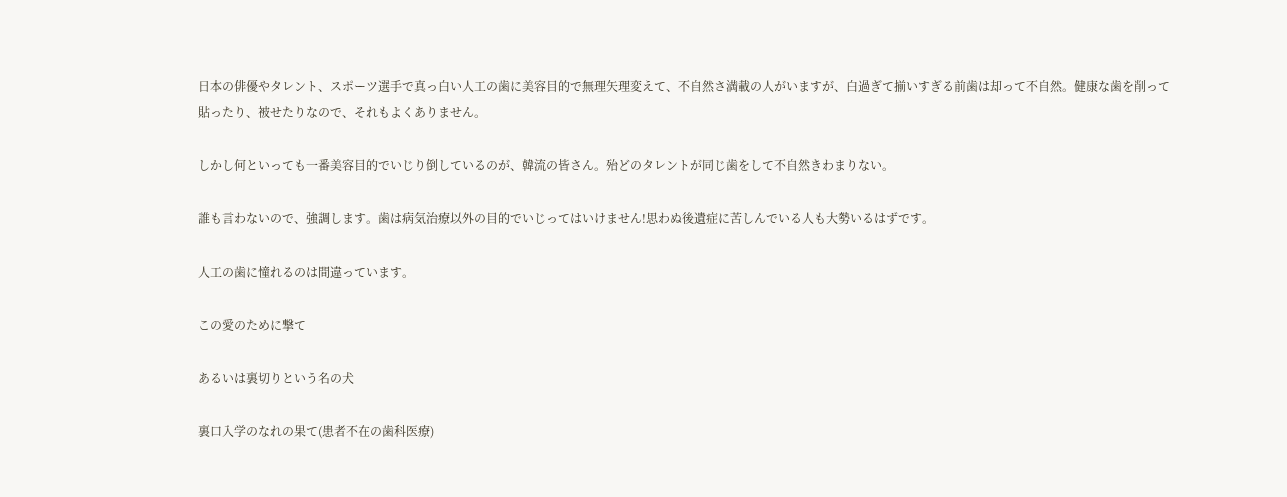日本の俳優やタレント、スポーツ選手で真っ白い人工の歯に美容目的で無理矢理変えて、不自然さ満載の人がいますが、白過ぎて揃いすぎる前歯は却って不自然。健康な歯を削って貼ったり、被せたりなので、それもよくありません。

しかし何といっても一番美容目的でいじり倒しているのが、韓流の皆さん。殆どのタレントが同じ歯をして不自然きわまりない。

誰も言わないので、強調します。歯は病気治療以外の目的でいじってはいけません!思わぬ後遺症に苦しんでいる人も大勢いるはずです。

人工の歯に憧れるのは間違っています。

この愛のために撃て

あるいは裏切りという名の犬

裏口入学のなれの果て(患者不在の歯科医療)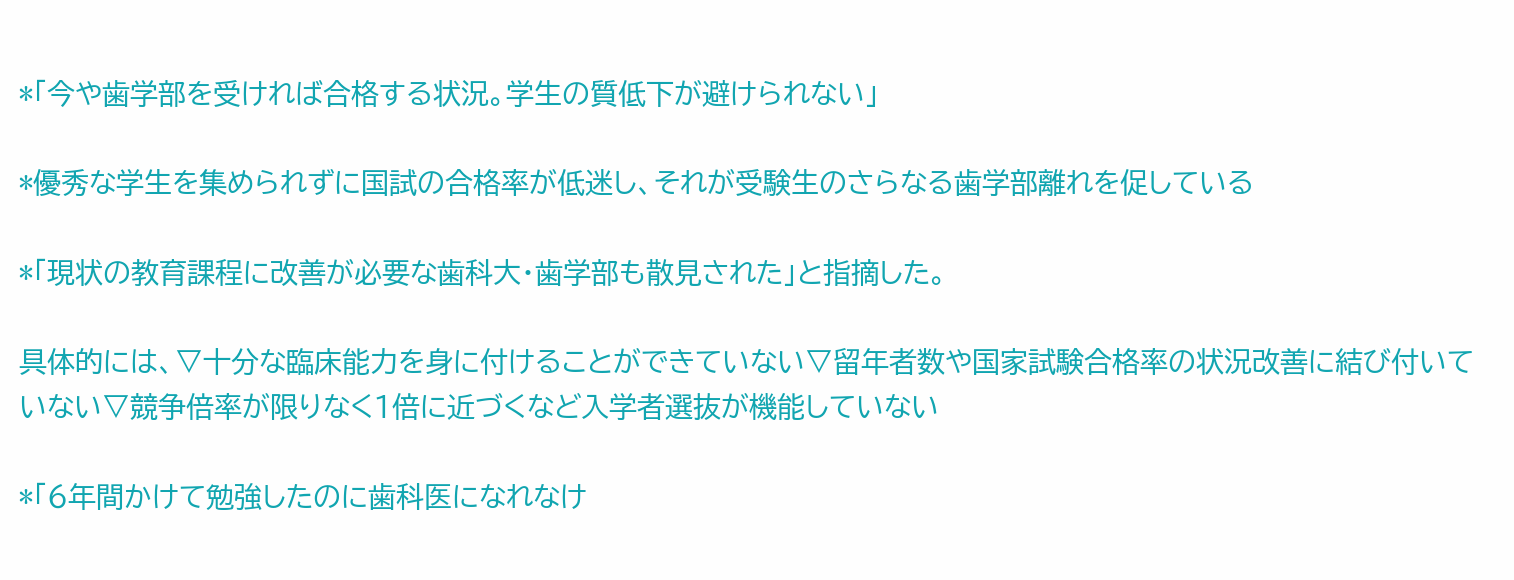*「今や歯学部を受ければ合格する状況。学生の質低下が避けられない」

*優秀な学生を集められずに国試の合格率が低迷し、それが受験生のさらなる歯学部離れを促している

*「現状の教育課程に改善が必要な歯科大・歯学部も散見された」と指摘した。

具体的には、▽十分な臨床能力を身に付けることができていない▽留年者数や国家試験合格率の状況改善に結び付いていない▽競争倍率が限りなく1倍に近づくなど入学者選抜が機能していない

*「6年間かけて勉強したのに歯科医になれなけ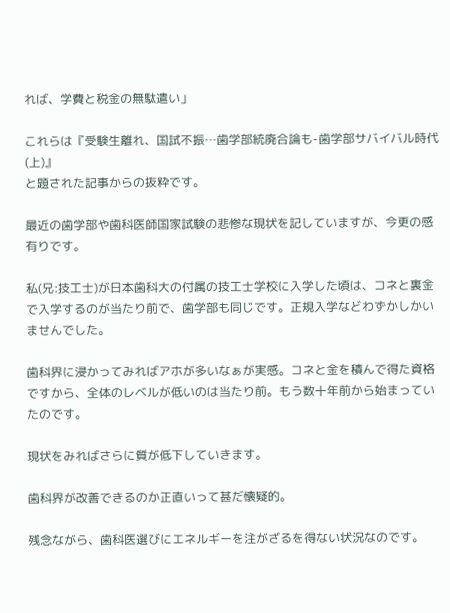れば、学費と税金の無駄遣い」

これらは『受験生離れ、国試不振…歯学部統廃合論も-歯学部サバイバル時代(上)』
と題された記事からの抜粋です。

最近の歯学部や歯科医師国家試験の悲惨な現状を記していますが、今更の感有りです。

私(兄:技工士)が日本歯科大の付属の技工士学校に入学した頃は、コネと裏金で入学するのが当たり前で、歯学部も同じです。正規入学などわずかしかいませんでした。

歯科界に浸かってみればアホが多いなぁが実感。コネと金を積んで得た資格ですから、全体のレベルが低いのは当たり前。もう数十年前から始まっていたのです。

現状をみればさらに質が低下していきます。

歯科界が改善できるのか正直いって甚だ懐疑的。

残念ながら、歯科医選びにエネルギーを注がざるを得ない状況なのです。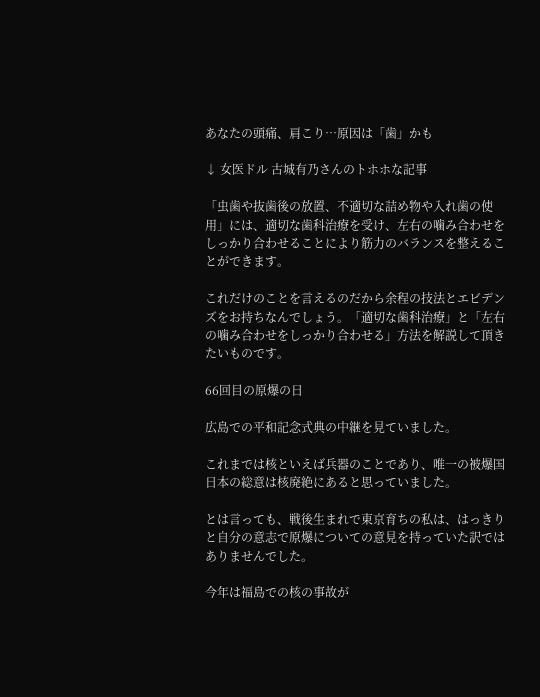あなたの頭痛、肩こり…原因は「歯」かも

↓ 女医ドル 古城有乃さんのトホホな記事

「虫歯や抜歯後の放置、不適切な詰め物や入れ歯の使用」には、適切な歯科治療を受け、左右の噛み合わせをしっかり合わせることにより筋力のバランスを整えることができます。

これだけのことを言えるのだから余程の技法とエビデンズをお持ちなんでしょう。「適切な歯科治療」と「左右の噛み合わせをしっかり合わせる」方法を解説して頂きたいものです。

66回目の原爆の日

広島での平和記念式典の中継を見ていました。

これまでは核といえば兵器のことであり、唯一の被爆国日本の総意は核廃絶にあると思っていました。

とは言っても、戦後生まれで東京育ちの私は、はっきりと自分の意志で原爆についての意見を持っていた訳ではありませんでした。

今年は福島での核の事故が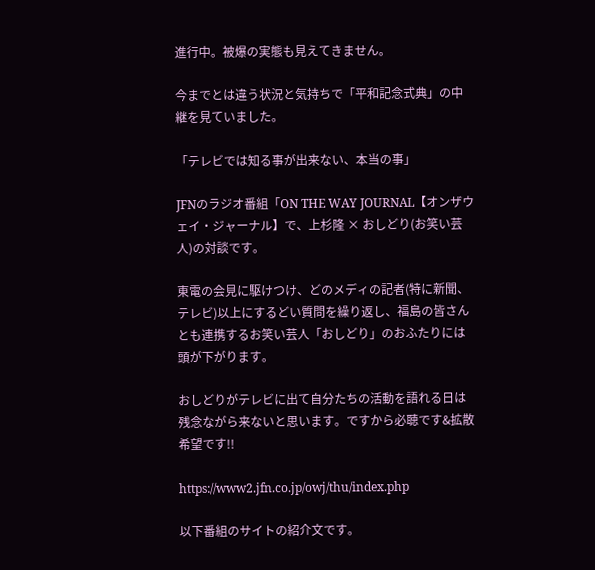進行中。被爆の実態も見えてきません。

今までとは違う状況と気持ちで「平和記念式典」の中継を見ていました。

「テレビでは知る事が出来ない、本当の事」

JFNのラジオ番組「ON THE WAY JOURNAL【オンザウェイ・ジャーナル】で、上杉隆 × おしどり(お笑い芸人)の対談です。

東電の会見に駆けつけ、どのメディの記者(特に新聞、テレビ)以上にするどい質問を繰り返し、福島の皆さんとも連携するお笑い芸人「おしどり」のおふたりには頭が下がります。

おしどりがテレビに出て自分たちの活動を語れる日は残念ながら来ないと思います。ですから必聴です&拡散希望です!!

https://www2.jfn.co.jp/owj/thu/index.php

以下番組のサイトの紹介文です。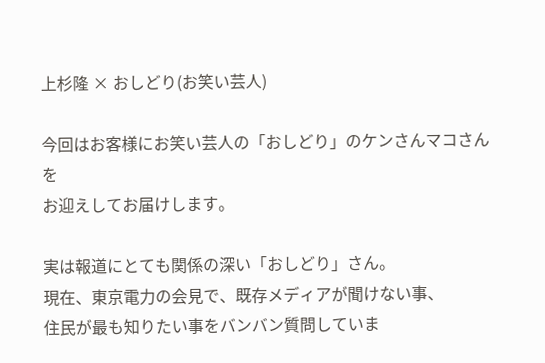上杉隆 × おしどり(お笑い芸人)

今回はお客様にお笑い芸人の「おしどり」のケンさんマコさんを
お迎えしてお届けします。

実は報道にとても関係の深い「おしどり」さん。
現在、東京電力の会見で、既存メディアが聞けない事、
住民が最も知りたい事をバンバン質問していま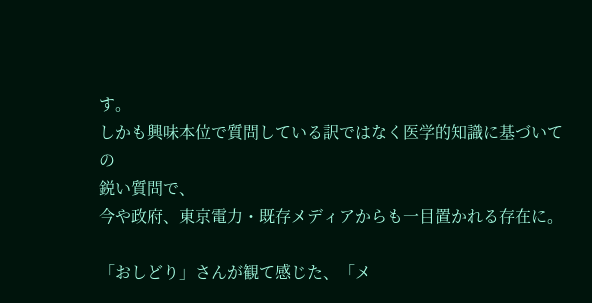す。
しかも興味本位で質問している訳ではなく医学的知識に基づいての
鋭い質問で、
今や政府、東京電力・既存メディアからも一目置かれる存在に。

「おしどり」さんが観て感じた、「メ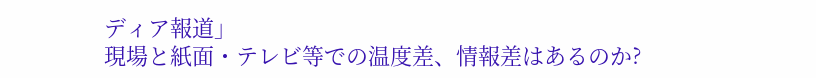ディア報道」
現場と紙面・テレビ等での温度差、情報差はあるのか?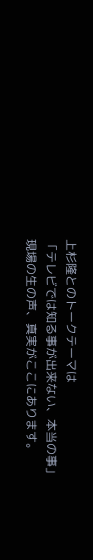上杉隆とのトークテーマは
「テレビでは知る事が出来ない、本当の事」
現場の生の声、真実がここにあります。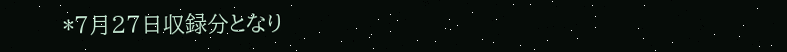*7月27日収録分となり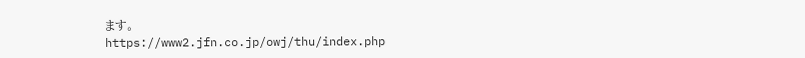ます。
https://www2.jfn.co.jp/owj/thu/index.php